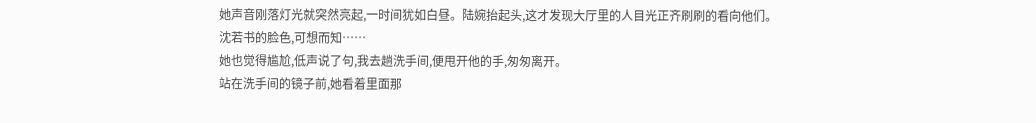她声音刚落灯光就突然亮起,一时间犹如白昼。陆婉抬起头,这才发现大厅里的人目光正齐刷刷的看向他们。
沈若书的脸色,可想而知……
她也觉得尴尬,低声说了句,我去趟洗手间,便甩开他的手,匆匆离开。
站在洗手间的镜子前,她看着里面那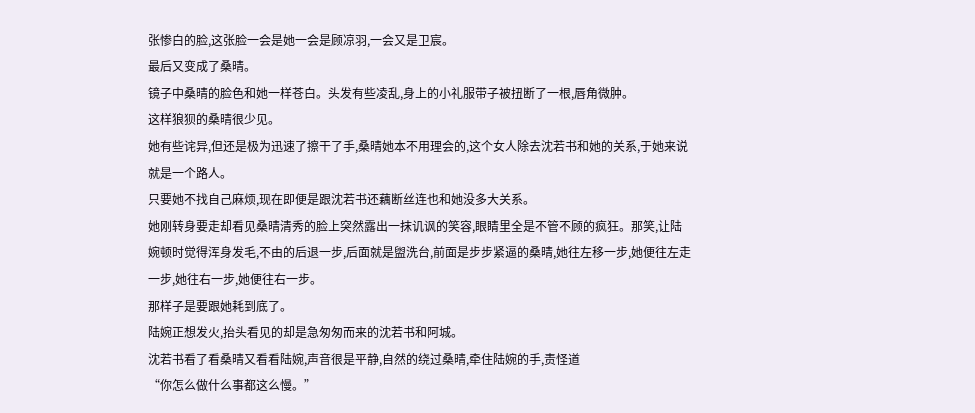张惨白的脸,这张脸一会是她一会是顾凉羽,一会又是卫宸。
最后又变成了桑晴。
镜子中桑晴的脸色和她一样苍白。头发有些凌乱,身上的小礼服带子被扭断了一根,唇角微肿。
这样狼狈的桑晴很少见。
她有些诧异,但还是极为迅速了擦干了手,桑晴她本不用理会的,这个女人除去沈若书和她的关系,于她来说就是一个路人。
只要她不找自己麻烦,现在即便是跟沈若书还藕断丝连也和她没多大关系。
她刚转身要走却看见桑晴清秀的脸上突然露出一抹讥讽的笑容,眼睛里全是不管不顾的疯狂。那笑,让陆婉顿时觉得浑身发毛,不由的后退一步,后面就是盥洗台,前面是步步紧逼的桑晴,她往左移一步,她便往左走一步,她往右一步,她便往右一步。
那样子是要跟她耗到底了。
陆婉正想发火,抬头看见的却是急匆匆而来的沈若书和阿城。
沈若书看了看桑晴又看看陆婉,声音很是平静,自然的绕过桑晴,牵住陆婉的手,责怪道
“你怎么做什么事都这么慢。”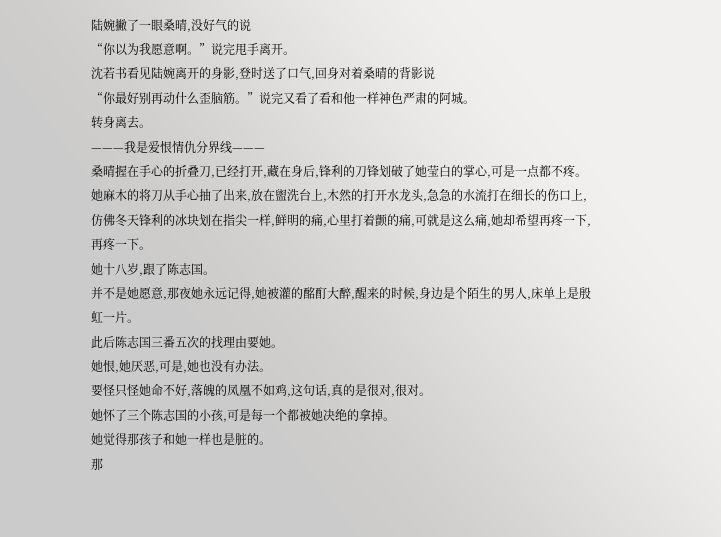陆婉撇了一眼桑晴,没好气的说
“你以为我愿意啊。”说完甩手离开。
沈若书看见陆婉离开的身影,登时送了口气,回身对着桑晴的背影说
“你最好别再动什么歪脑筋。”说完又看了看和他一样神色严肃的阿城。
转身离去。
———我是爱恨情仇分界线———
桑晴握在手心的折叠刀,已经打开,藏在身后,锋利的刀锋划破了她莹白的掌心,可是一点都不疼。
她麻木的将刀从手心抽了出来,放在盥洗台上,木然的打开水龙头,急急的水流打在细长的伤口上,仿佛冬天锋利的冰块划在指尖一样,鲜明的痛,心里打着颤的痛,可就是这么痛,她却希望再疼一下,再疼一下。
她十八岁,跟了陈志国。
并不是她愿意,那夜她永远记得,她被灌的酩酊大醉,醒来的时候,身边是个陌生的男人,床单上是殷虹一片。
此后陈志国三番五次的找理由要她。
她恨,她厌恶,可是,她也没有办法。
要怪只怪她命不好,落魄的凤凰不如鸡,这句话,真的是很对,很对。
她怀了三个陈志国的小孩,可是每一个都被她决绝的拿掉。
她觉得那孩子和她一样也是脏的。
那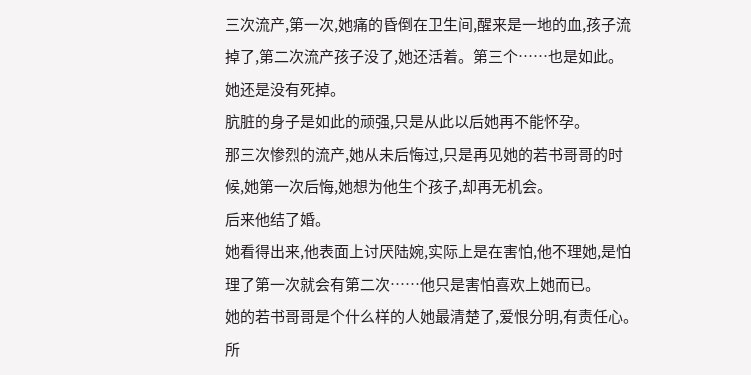三次流产,第一次,她痛的昏倒在卫生间,醒来是一地的血,孩子流掉了,第二次流产孩子没了,她还活着。第三个……也是如此。
她还是没有死掉。
肮脏的身子是如此的顽强,只是从此以后她再不能怀孕。
那三次惨烈的流产,她从未后悔过,只是再见她的若书哥哥的时候,她第一次后悔,她想为他生个孩子,却再无机会。
后来他结了婚。
她看得出来,他表面上讨厌陆婉,实际上是在害怕,他不理她,是怕理了第一次就会有第二次……他只是害怕喜欢上她而已。
她的若书哥哥是个什么样的人她最清楚了,爱恨分明,有责任心。
所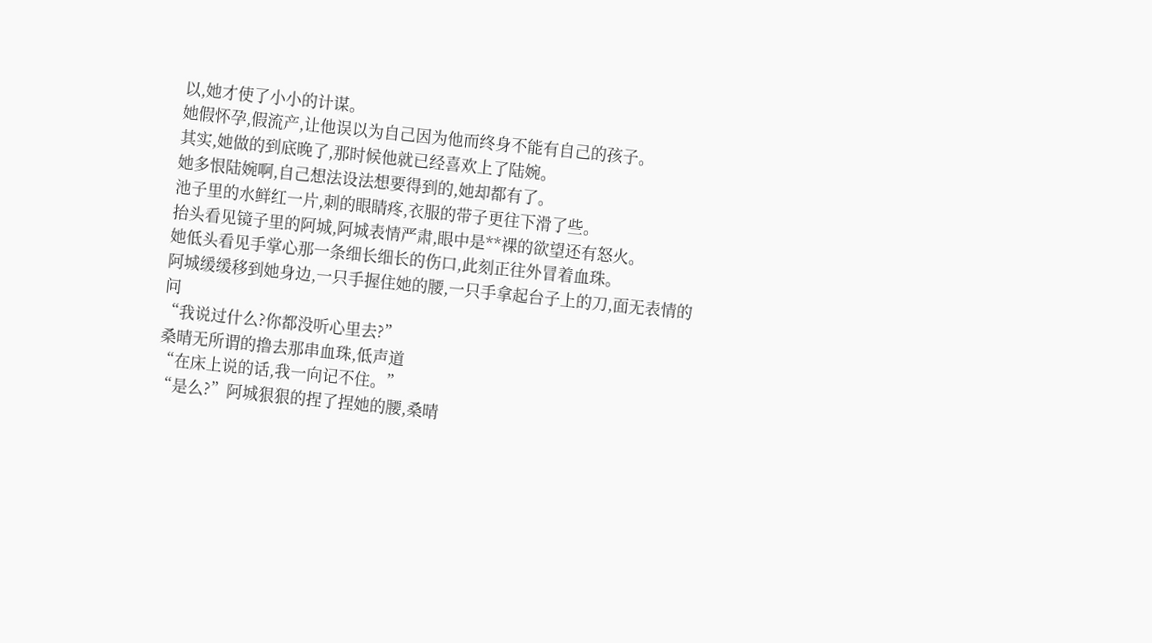以,她才使了小小的计谋。
她假怀孕,假流产,让他误以为自己因为他而终身不能有自己的孩子。
其实,她做的到底晚了,那时候他就已经喜欢上了陆婉。
她多恨陆婉啊,自己想法设法想要得到的,她却都有了。
池子里的水鲜红一片,刺的眼睛疼,衣服的带子更往下滑了些。
抬头看见镜子里的阿城,阿城表情严肃,眼中是**裸的欲望还有怒火。
她低头看见手掌心那一条细长细长的伤口,此刻正往外冒着血珠。
阿城缓缓移到她身边,一只手握住她的腰,一只手拿起台子上的刀,面无表情的问
“我说过什么?你都没听心里去?”
桑晴无所谓的撸去那串血珠,低声道
“在床上说的话,我一向记不住。”
“是么?”阿城狠狠的捏了捏她的腰,桑晴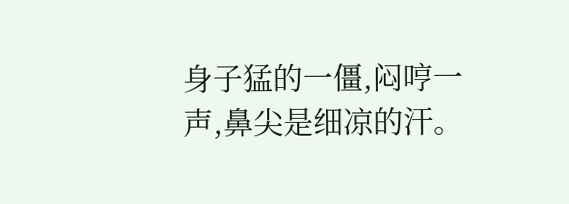身子猛的一僵,闷哼一声,鼻尖是细凉的汗。